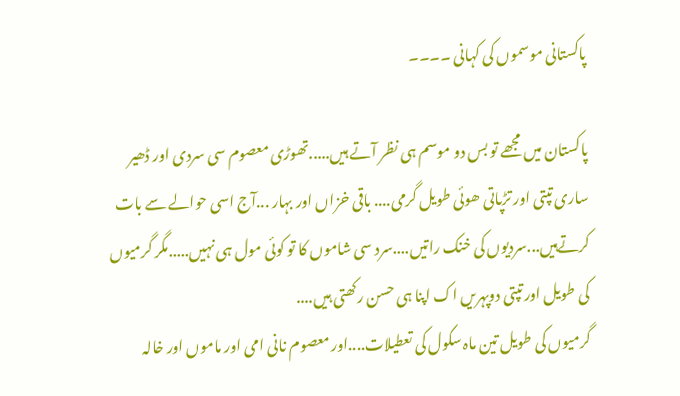پاکستانی موسموں کی کہانی ۔۔۔۔

پاکستان میں مجھے تو بس دو موسم ہی نظر آتے ہیں.....تھوڑی معصوم سی سردی اور ڈھیر ساری تپتی اور تڑپاتی ھوئی طویل گرمی.... باقی خزاں اور بہار ...آج اسی حوالے سے بات کرتےہیں...سردیوں کی خنک راتیں....سرد سی شاموں کا تو کوئی مول ہی نہیں.....مگر گرمیوں کی طویل اور تپتی دوپہریں اک اپنا ہی حسن رکھتی ہیں....
گرمیوں کی طویل تین ماہ سکول کی تعطیلات....اور معصوم نانی امی اور ماموں اور خالہ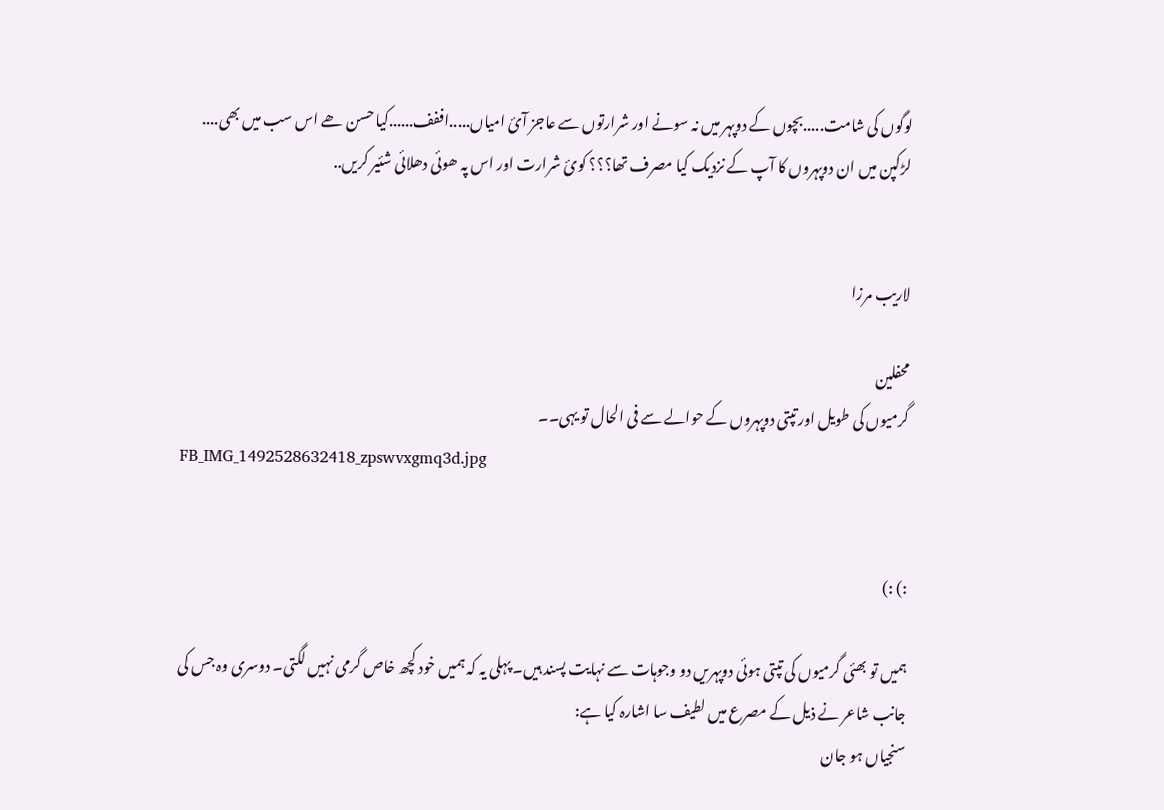لوگوں کی شامت.....بچوں کے دوپہر میں نہ سونے اور شرارتوں سے عاجز آئ امیاں.....اففف......کیا حسن ھے اس سب میں بھی....
لڑکپن میں ان دوپہروں کا آپ کے نزدیک کیا مصرف تھا؟؟؟ کوئ شرارت اور اس پہ ھوئی دھلائی شئیر کریں..


لاریب مرزا

محفلین
گرمیوں کی طویل اور تپتی دوپہروں کے حوالے سے فی الحال تو یہی۔۔
FB_IMG_1492528632418_zpswvxgmq3d.jpg


:) :)

ہمیں تو بھئی گرمیوں کی تپتی ہوئی دوپہریں دو وجوہات سے نہایت پسند ہیں۔ پہلی یہ کہ ہمیں خود کچھ خاص گرمی نہیں لگتی۔ دوسری وہ جس کی جانب شاعر نے ذیل کے مصرع میں لطیف سا اشارہ کیا ہے:
سنجیاں ہو جان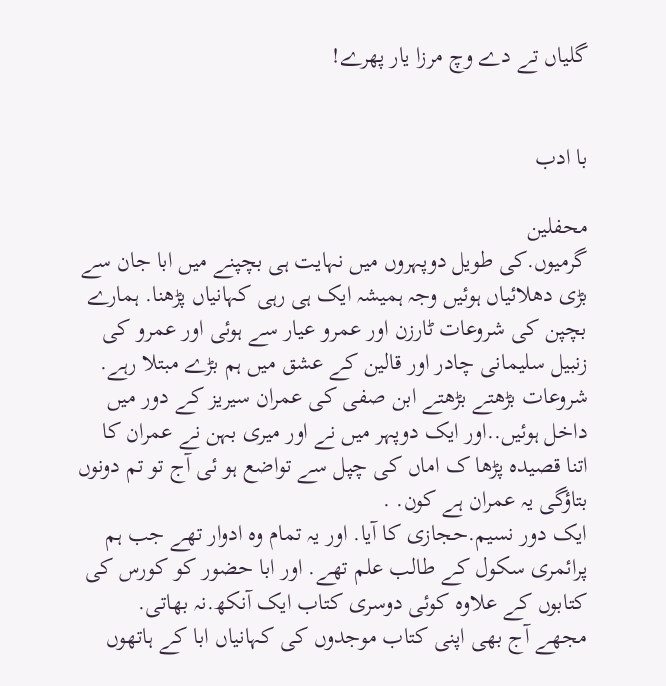گلیاں تے دے وچ مرزا یار پھرے!


با ادب

محفلین
گرمیوں.کی طویل دوپہروں میں نہایت ہی بچپنے میں ابا جان سے بڑی دھلائیاں ہوئیں وجہ ہمیشہ ایک ہی رہی کہانیاں پڑھنا. ہمارے بچپن کی شروعات ٹارزن اور عمرو عیار سے ہوئی اور عمرو کی زنبیل سلیمانی چادر اور قالین کے عشق میں ہم بڑے مبتلا رہے. شروعات بڑھتے بڑھتے ابن صفی کی عمران سیریز کے دور میں داخل ہوئیں..اور ایک دوپہر میں نے اور میری بہن نے عمران کا اتنا قصیدہ پڑھا ک اماں کی چپل سے تواضع ہو ئی آج تو تم دونوں بتاؤگی یہ عمران ہے کون. .
ایک دور نسیم.حجازی کا آیا. اور یہ تمام وہ ادوار تھے جب ہم پرائمری سکول کے طالب علم تھے. اور ابا حضور کو کورس کی کتابوں کے علاوہ کوئی دوسری کتاب ایک آنکھ.نہ بھاتی.
مجھے آج بھی اپنی کتاب موجدوں کی کہانیاں ابا کے ہاتھوں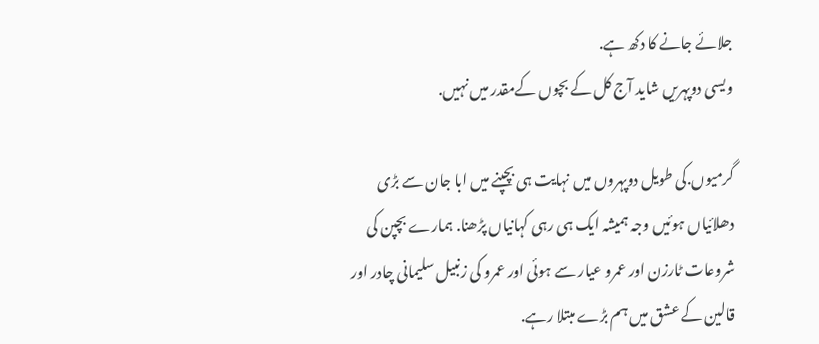جلائے جانے کا دکھ ہے.
ویسی دوپہریں شاید آج کل کے بچوں کےمقدر میں نہیں.

گرمیوں.کی طویل دوپہروں میں نہایت ہی بچپنے میں ابا جان سے بڑی دھلائیاں ہوئیں وجہ ہمیشہ ایک ہی رہی کہانیاں پڑھنا. ہمارے بچپن کی شروعات ٹارزن اور عمرو عیار سے ہوئی اور عمرو کی زنبیل سلیمانی چادر اور قالین کے عشق میں ہم بڑے مبتلا رہے.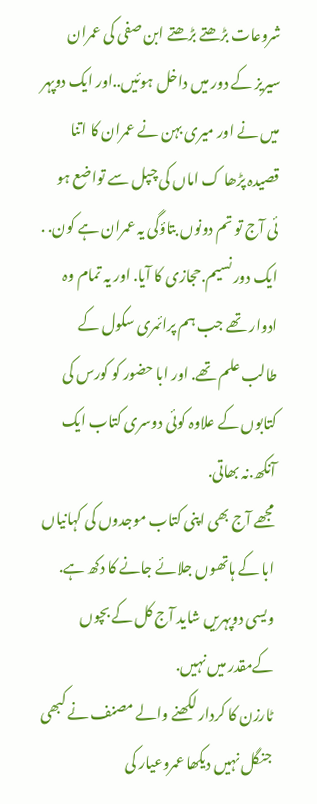شروعات بڑھتے بڑھتے ابن صفی کی عمران سیریز کے دور میں داخل ہوئیں..اور ایک دوپہر میں نے اور میری بہن نے عمران کا اتنا قصیدہ پڑھا ک اماں کی چپل سے تواضع ہو ئی آج تو تم دونوں بتاؤگی یہ عمران ہے کون. .
ایک دور نسیم.حجازی کا آیا. اور یہ تمام وہ ادوار تھے جب ہم پرائمری سکول کے طالب علم تھے. اور ابا حضور کو کورس کی کتابوں کے علاوہ کوئی دوسری کتاب ایک آنکھ.نہ بھاتی.
مجھے آج بھی اپنی کتاب موجدوں کی کہانیاں ابا کے ہاتھوں جلائے جانے کا دکھ ہے.
ویسی دوپہریں شاید آج کل کے بچوں کےمقدر میں نہیں.
ٹارزن کا کردار لکھنے والے مصنف نے کبھی جنگل نہیں دیکھا عمروعیار کی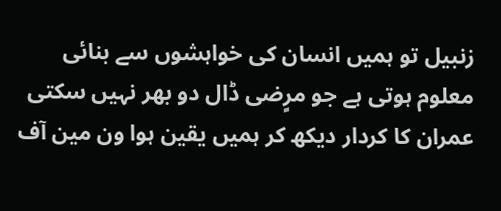زنبیل تو ہمیں انسان کی خواہشوں سے بنائی معلوم ہوتی ہے جو مرٍضی ڈال دو بھر نہیں سکتی عمران کا کردار دیکھ کر ہمیں یقین ہوا ون مین آف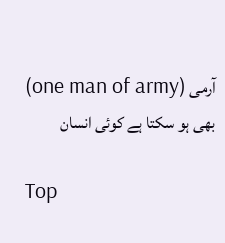آرمی (one man of army) بھی ہو سکتا ہے کوئی انسان

Top